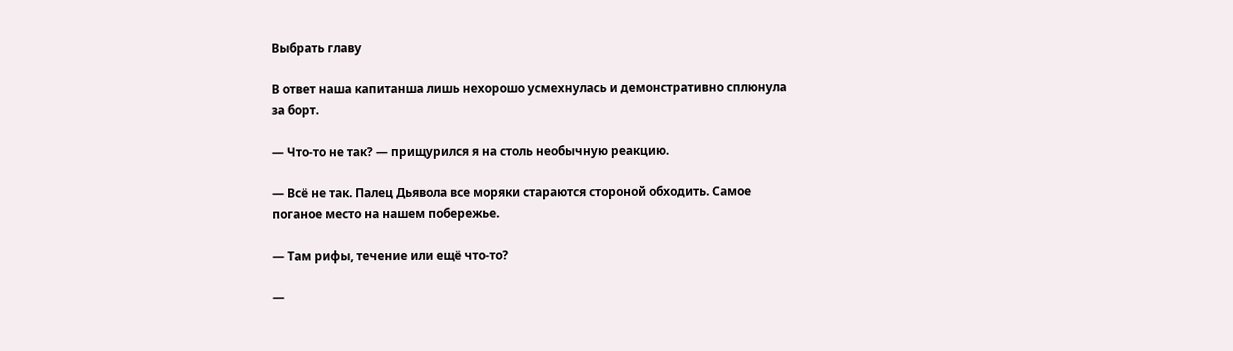Выбрать главу

В ответ наша капитанша лишь нехорошо усмехнулась и демонстративно сплюнула за борт.

— Что-то не так? — прищурился я на столь необычную реакцию.

— Всё не так. Палец Дьявола все моряки стараются стороной обходить. Самое поганое место на нашем побережье.

— Там рифы, течение или ещё что-то?

—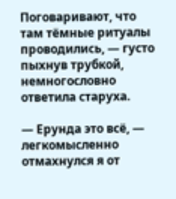Поговаривают, что там тёмные ритуалы проводились, — густо пыхнув трубкой, немногословно ответила старуха.

— Ерунда это всё, — легкомысленно отмахнулся я от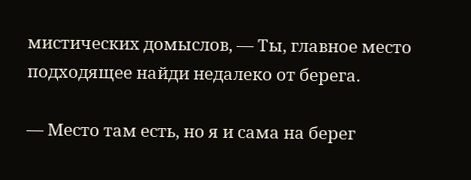мистических домыслов, — Ты, главное место подходящее найди недалеко от берега.

— Место там есть, но я и сама на берег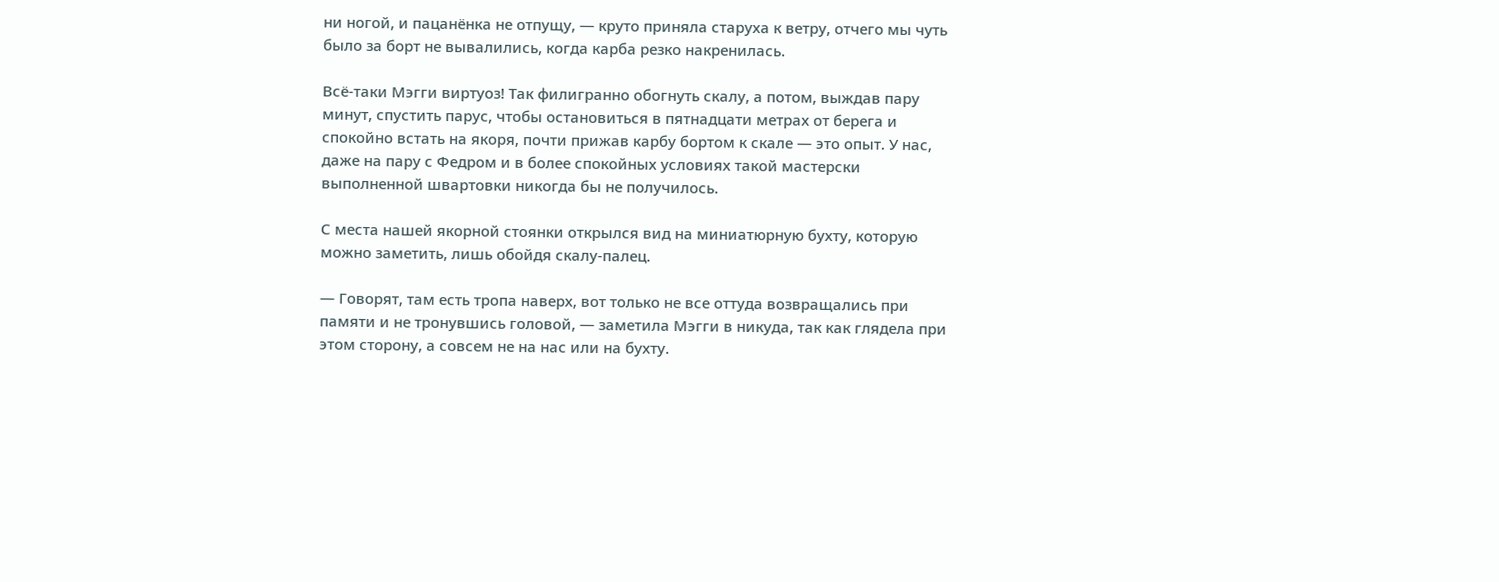ни ногой, и пацанёнка не отпущу, — круто приняла старуха к ветру, отчего мы чуть было за борт не вывалились, когда карба резко накренилась.

Всё-таки Мэгги виртуоз! Так филигранно обогнуть скалу, а потом, выждав пару минут, спустить парус, чтобы остановиться в пятнадцати метрах от берега и спокойно встать на якоря, почти прижав карбу бортом к скале — это опыт. У нас, даже на пару с Федром и в более спокойных условиях такой мастерски выполненной швартовки никогда бы не получилось.

С места нашей якорной стоянки открылся вид на миниатюрную бухту, которую можно заметить, лишь обойдя скалу-палец.

— Говорят, там есть тропа наверх, вот только не все оттуда возвращались при памяти и не тронувшись головой, — заметила Мэгги в никуда, так как глядела при этом сторону, а совсем не на нас или на бухту.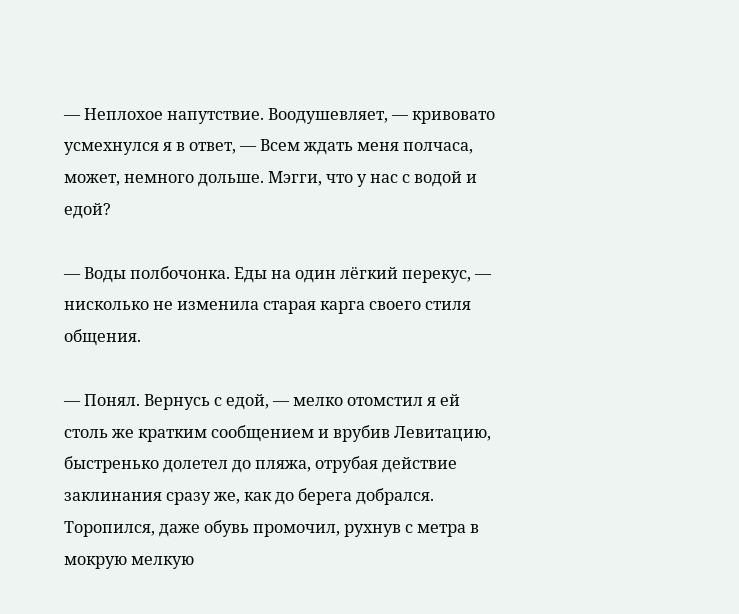— Неплохое напутствие. Воодушевляет, — кривовато усмехнулся я в ответ, — Всем ждать меня полчаса, может, немного дольше. Мэгги, что у нас с водой и едой?

— Воды полбочонка. Еды на один лёгкий перекус, — нисколько не изменила старая карга своего стиля общения.

— Понял. Вернусь с едой, — мелко отомстил я ей столь же кратким сообщением и врубив Левитацию, быстренько долетел до пляжа, отрубая действие заклинания сразу же, как до берега добрался. Торопился, даже обувь промочил, рухнув с метра в мокрую мелкую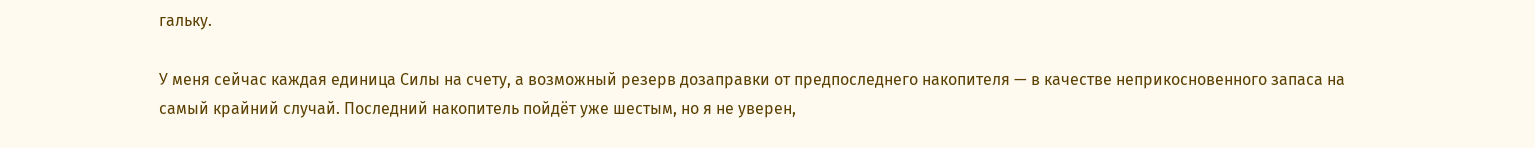гальку.

У меня сейчас каждая единица Силы на счету, а возможный резерв дозаправки от предпоследнего накопителя — в качестве неприкосновенного запаса на самый крайний случай. Последний накопитель пойдёт уже шестым, но я не уверен,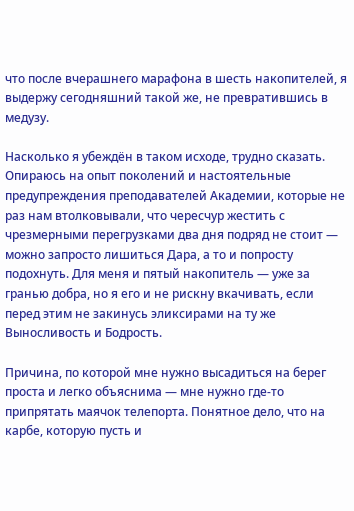что после вчерашнего марафона в шесть накопителей, я выдержу сегодняшний такой же, не превратившись в медузу.

Насколько я убеждён в таком исходе, трудно сказать. Опираюсь на опыт поколений и настоятельные предупреждения преподавателей Академии, которые не раз нам втолковывали, что чересчур жестить с чрезмерными перегрузками два дня подряд не стоит — можно запросто лишиться Дара, а то и попросту подохнуть. Для меня и пятый накопитель — уже за гранью добра, но я его и не рискну вкачивать, если перед этим не закинусь эликсирами на ту же Выносливость и Бодрость.

Причина, по которой мне нужно высадиться на берег проста и легко объяснима — мне нужно где-то припрятать маячок телепорта. Понятное дело, что на карбе, которую пусть и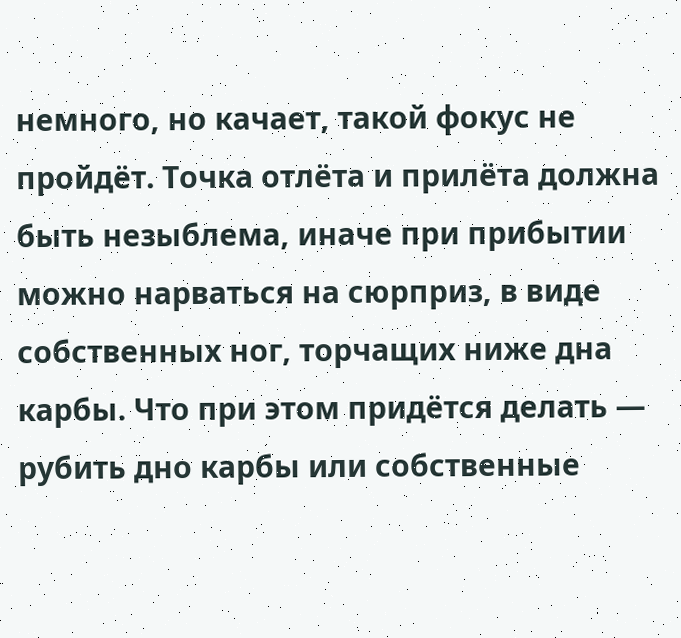немного, но качает, такой фокус не пройдёт. Точка отлёта и прилёта должна быть незыблема, иначе при прибытии можно нарваться на сюрприз, в виде собственных ног, торчащих ниже дна карбы. Что при этом придётся делать — рубить дно карбы или собственные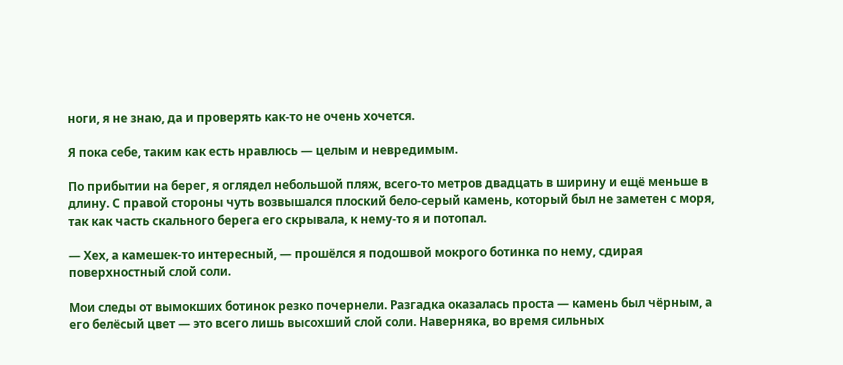ноги, я не знаю, да и проверять как-то не очень хочется.

Я пока себе, таким как есть нравлюсь — целым и невредимым.

По прибытии на берег, я оглядел небольшой пляж, всего-то метров двадцать в ширину и ещё меньше в длину. С правой стороны чуть возвышался плоский бело-серый камень, который был не заметен с моря, так как часть скального берега его скрывала, к нему-то я и потопал.

— Хех, а камешек-то интересный, — прошёлся я подошвой мокрого ботинка по нему, сдирая поверхностный слой соли.

Мои следы от вымокших ботинок резко почернели. Разгадка оказалась проста — камень был чёрным, а его белёсый цвет — это всего лишь высохший слой соли. Наверняка, во время сильных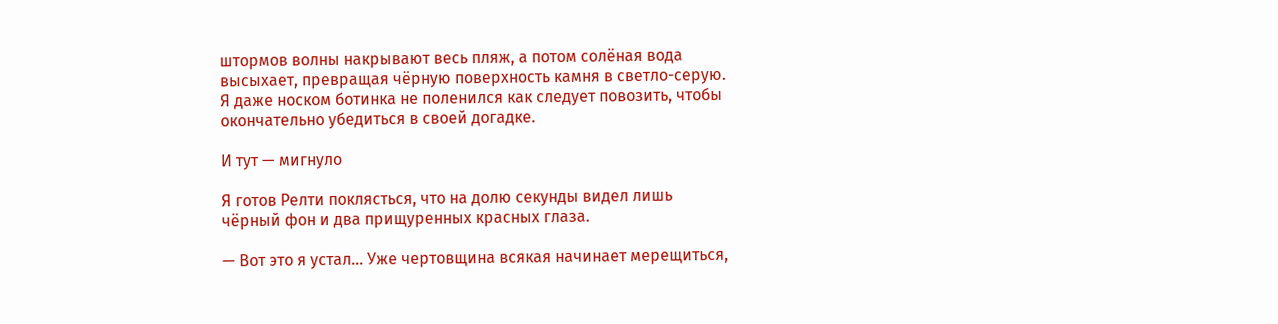штормов волны накрывают весь пляж, а потом солёная вода высыхает, превращая чёрную поверхность камня в светло-серую. Я даже носком ботинка не поленился как следует повозить, чтобы окончательно убедиться в своей догадке.

И тут — мигнуло

Я готов Релти поклясться, что на долю секунды видел лишь чёрный фон и два прищуренных красных глаза.

— Вот это я устал… Уже чертовщина всякая начинает мерещиться,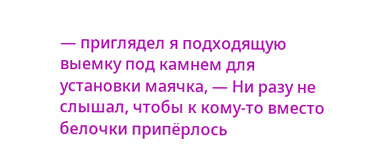— приглядел я подходящую выемку под камнем для установки маячка, — Ни разу не слышал, чтобы к кому-то вместо белочки припёрлось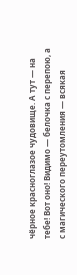чёрное красноглазое чудовище. А тут — на тебе! Вот оно! Видимо — белочка с перепою, а с магического переутомления — всякая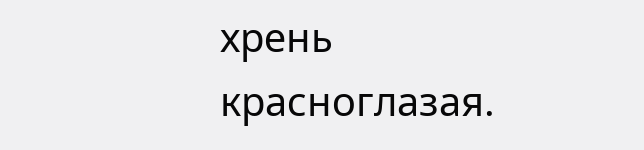хрень красноглазая.